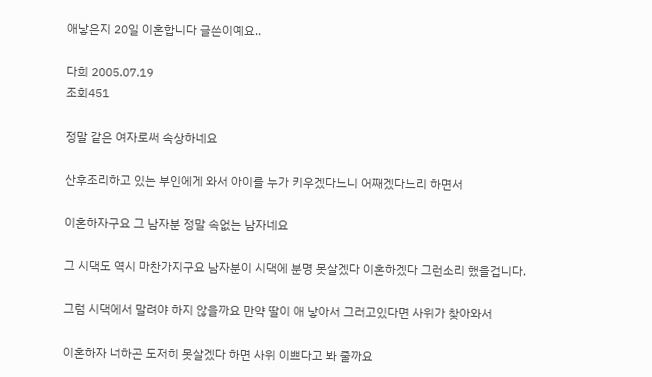애낳은지 20일 이혼합니다 글쓴이예요..

다희 2005.07.19
조회451

정말 같은 여자로써 속상하네요

산후조리하고 있는 부인에게 와서 아이를 누가 키우겠다느니 어째겠다느리 하면서

이혼하자구요 그 남자분 정말 속없는 남자네요

그 시댁도 역시 마찬가지구요 남자분이 시댁에 분명 못살겠다 이혼하겠다 그런소리 했을겁니다.

그럼 시댁에서 말려야 하지 않을까요 만약 딸이 애 낳아서 그러고있다면 사위가 찾아와서

이혼하자 너하곤 도저히 못살겠다 하면 사위 이쁘다고 봐 줄까요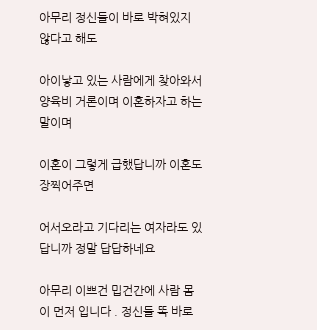아무리 정신들이 바로 박혀있지 않다고 해도

아이낳고 있는 사람에게 찾아와서 양육비 거론이며 이혼하자고 하는말이며

이혼이 그렇게 급했답니까 이혼도장찍어주면

어서오라고 기다리는 여자라도 있답니까 정말 답답하네요

아무리 이쁘건 밉건간에 사람 몸이 먼저 입니다 . 정신들 똑 바로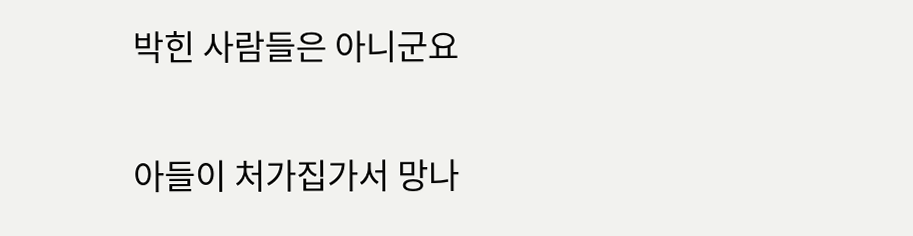박힌 사람들은 아니군요

아들이 처가집가서 망나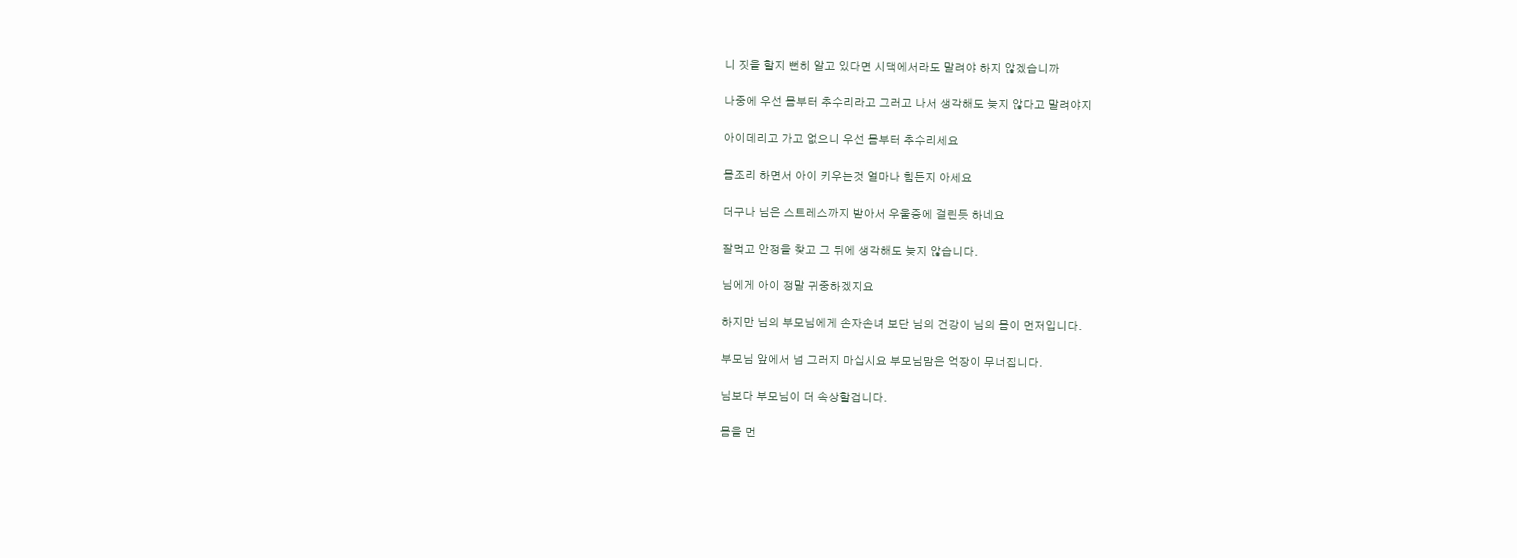니 짓을 할지 뻔히 알고 있다면 시댁에서라도 말려야 하지 않겠습니까

나중에 우선 몸부터 추수리라고 그러고 나서 생각해도 늦지 않다고 말려야지

아이데리고 가고 없으니 우선 몸부터 추수리세요

몸조리 하면서 아이 키우는것 얼마나 힘든지 아세요

더구나 님은 스트레스까지 받아서 우울증에 걸린듯 하네요

잘먹고 안정을 찾고 그 뒤에 생각해도 늦지 않습니다.

님에게 아이 정말 귀중하겠지요

하지만 님의 부모님에게 손자손녀 보단 님의 건강이 님의 몸이 먼저입니다.

부모님 앞에서 넘 그러지 마십시요 부모님맘은 억장이 무너집니다.

님보다 부모님이 더 속상할겁니다.

몸을 먼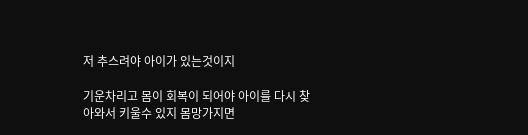저 추스려야 아이가 있는것이지

기운차리고 몸이 회복이 되어야 아이를 다시 찾아와서 키울수 있지 몸망가지면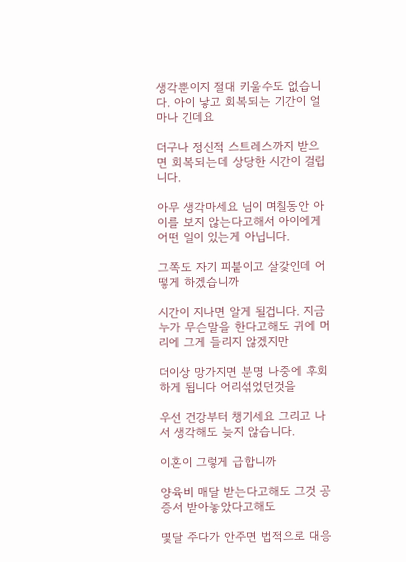생각뿐이지 절대 키울수도 없습니다. 아이 낳고 회복되는 기간이 얼마나 긴데요

더구나 정신적 스트레스까지 받으면 회복되는데 상당한 시간이 걸립니다.

아무 생각마세요 님이 며칠동안 아이를 보지 않는다고해서 아이에게 어떤 일이 있는게 아닙니다.

그쪽도 자기 피붙이고 살갗인데 어떻게 하겠습니까

시간이 지나면 알게 될겁니다. 지금 누가 무슨말을 한다고해도 귀에 머리에 그게 들리지 않겠지만

더이상 망가지면 분명 나중에 후회하게 됩니다 어리섞었던것을

우선 건강부터 챙기세요 그리고 나서 생각해도 늦지 않습니다.

이혼이 그렇게 급합니까

양육비 매달 받는다고해도 그것 공증서 받아놓았다고해도

몇달 주다가 안주면 법적으로 대응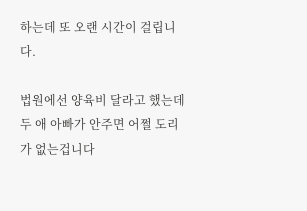하는데 또 오랜 시간이 걸립니다.

법원에선 양육비 달라고 했는데두 애 아빠가 안주면 어쩔 도리가 없는겁니다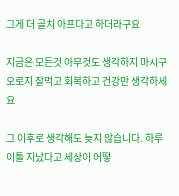그게 더 골치 아프다고 하더라구요

지금은 모든것 아무것도 생각하지 마시구 오로지 잘먹고 회복하고 건강만 생각하세요

그 이후로 생각해도 늦지 않습니다. 하루 이틀 지났다고 세상이 어떻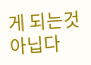게 되는것 아닙다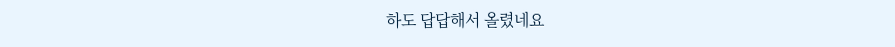하도 답답해서 올렸네요